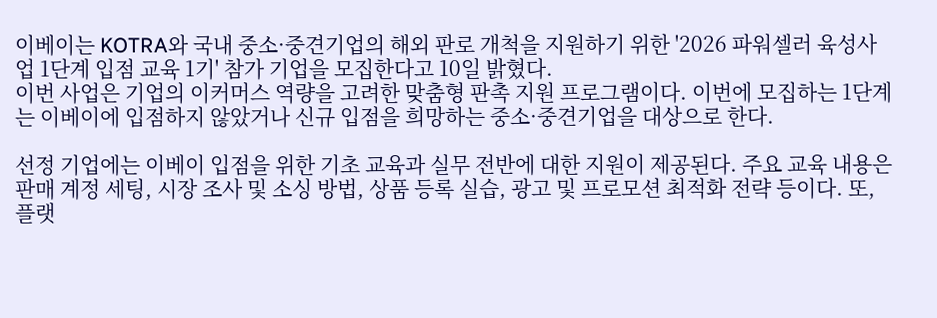이베이는 KOTRA와 국내 중소·중견기업의 해외 판로 개척을 지원하기 위한 '2026 파워셀러 육성사업 1단계 입점 교육 1기' 참가 기업을 모집한다고 10일 밝혔다.
이번 사업은 기업의 이커머스 역량을 고려한 맞춤형 판촉 지원 프로그램이다. 이번에 모집하는 1단계는 이베이에 입점하지 않았거나 신규 입점을 희망하는 중소·중견기업을 대상으로 한다.

선정 기업에는 이베이 입점을 위한 기초 교육과 실무 전반에 대한 지원이 제공된다. 주요 교육 내용은 판매 계정 세팅, 시장 조사 및 소싱 방법, 상품 등록 실습, 광고 및 프로모션 최적화 전략 등이다. 또, 플랫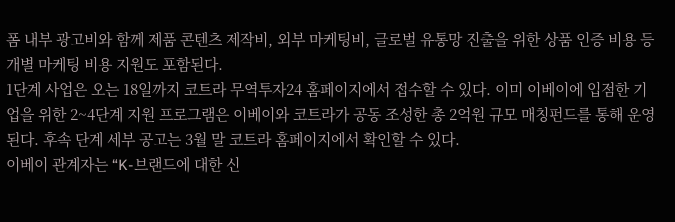폼 내부 광고비와 함께 제품 콘텐츠 제작비, 외부 마케팅비, 글로벌 유통망 진출을 위한 상품 인증 비용 등 개별 마케팅 비용 지원도 포함된다.
1단계 사업은 오는 18일까지 코트라 무역투자24 홈페이지에서 접수할 수 있다. 이미 이베이에 입점한 기업을 위한 2~4단계 지원 프로그램은 이베이와 코트라가 공동 조성한 총 2억원 규모 매칭펀드를 통해 운영된다. 후속 단계 세부 공고는 3월 말 코트라 홈페이지에서 확인할 수 있다.
이베이 관계자는 “K-브랜드에 대한 신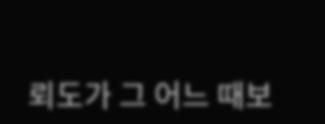뢰도가 그 어느 때보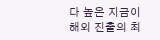다 높은 지금이 해외 진출의 최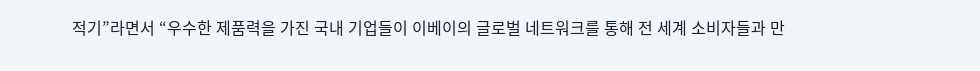적기”라면서 “우수한 제품력을 가진 국내 기업들이 이베이의 글로벌 네트워크를 통해 전 세계 소비자들과 만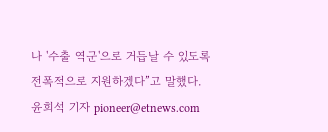나 '수출 역군'으로 거듭날 수 있도록 전폭적으로 지원하겠다”고 말했다.
윤희석 기자 pioneer@etnews.com